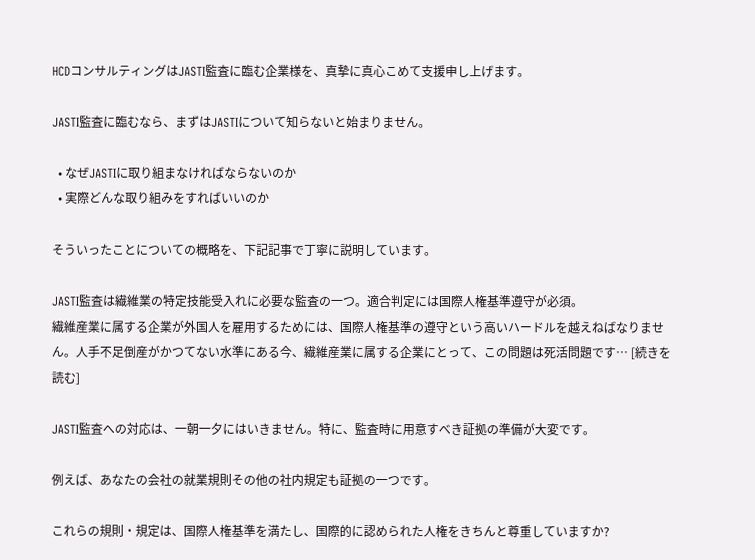HCDコンサルティングはJASTI監査に臨む企業様を、真摯に真心こめて支援申し上げます。

JASTI監査に臨むなら、まずはJASTIについて知らないと始まりません。

  • なぜJASTIに取り組まなければならないのか
  • 実際どんな取り組みをすればいいのか

そういったことについての概略を、下記記事で丁寧に説明しています。

JASTI監査は繊維業の特定技能受入れに必要な監査の一つ。適合判定には国際人権基準遵守が必須。
繊維産業に属する企業が外国人を雇用するためには、国際人権基準の遵守という高いハードルを越えねばなりません。人手不足倒産がかつてない水準にある今、繊維産業に属する企業にとって、この問題は死活問題です… [続きを読む]

JASTI監査への対応は、一朝一夕にはいきません。特に、監査時に用意すべき証拠の準備が大変です。

例えば、あなたの会社の就業規則その他の社内規定も証拠の一つです。

これらの規則・規定は、国際人権基準を満たし、国際的に認められた人権をきちんと尊重していますか?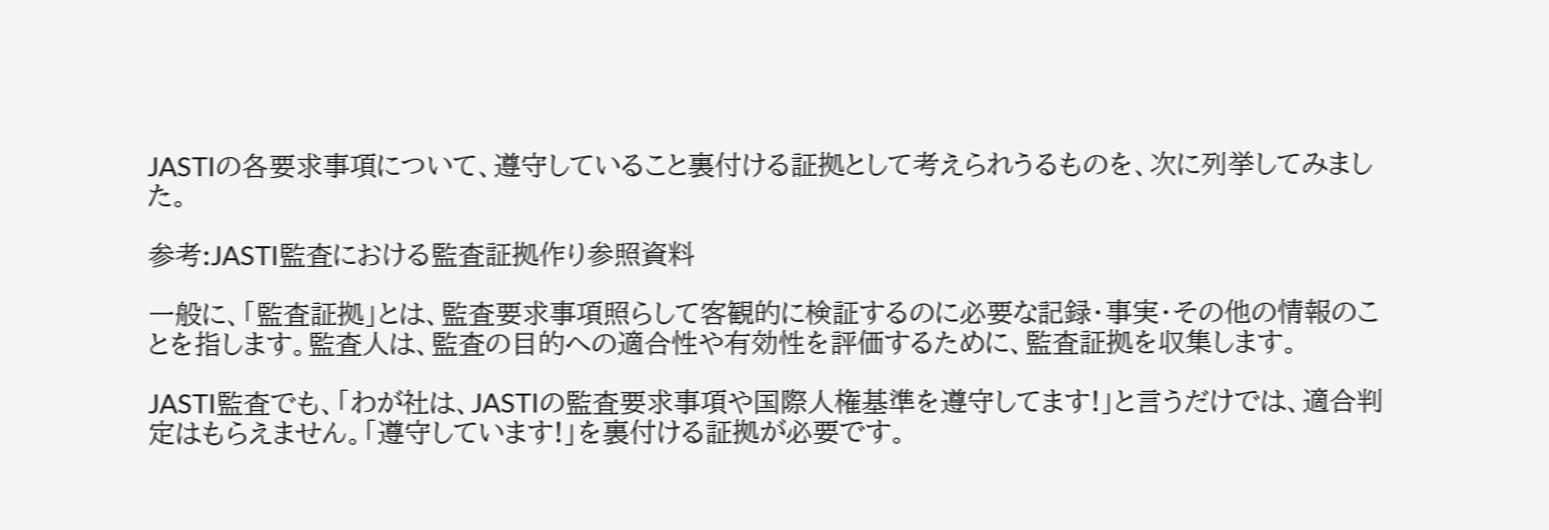JASTIの各要求事項について、遵守していること裏付ける証拠として考えられうるものを、次に列挙してみました。

参考:JASTI監査における監査証拠作り参照資料

一般に、「監査証拠」とは、監査要求事項照らして客観的に検証するのに必要な記録・事実・その他の情報のことを指します。監査人は、監査の目的への適合性や有効性を評価するために、監査証拠を収集します。

JASTI監査でも、「わが社は、JASTIの監査要求事項や国際人権基準を遵守してます!」と言うだけでは、適合判定はもらえません。「遵守しています!」を裏付ける証拠が必要です。